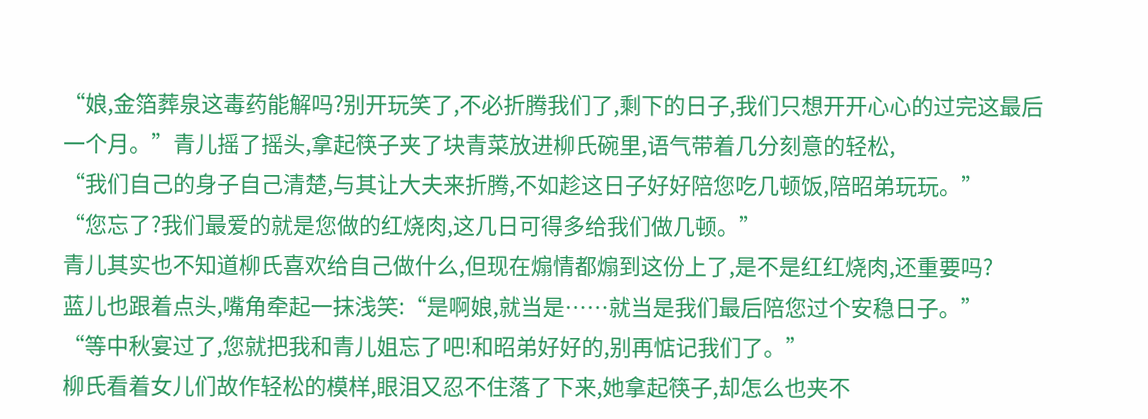“娘,金箔葬泉这毒药能解吗?别开玩笑了,不必折腾我们了,剩下的日子,我们只想开开心心的过完这最后一个月。”青儿摇了摇头,拿起筷子夹了块青菜放进柳氏碗里,语气带着几分刻意的轻松,
“我们自己的身子自己清楚,与其让大夫来折腾,不如趁这日子好好陪您吃几顿饭,陪昭弟玩玩。”
“您忘了?我们最爱的就是您做的红烧肉,这几日可得多给我们做几顿。”
青儿其实也不知道柳氏喜欢给自己做什么,但现在煽情都煽到这份上了,是不是红红烧肉,还重要吗?
蓝儿也跟着点头,嘴角牵起一抹浅笑:“是啊娘,就当是……就当是我们最后陪您过个安稳日子。”
“等中秋宴过了,您就把我和青儿姐忘了吧!和昭弟好好的,别再惦记我们了。”
柳氏看着女儿们故作轻松的模样,眼泪又忍不住落了下来,她拿起筷子,却怎么也夹不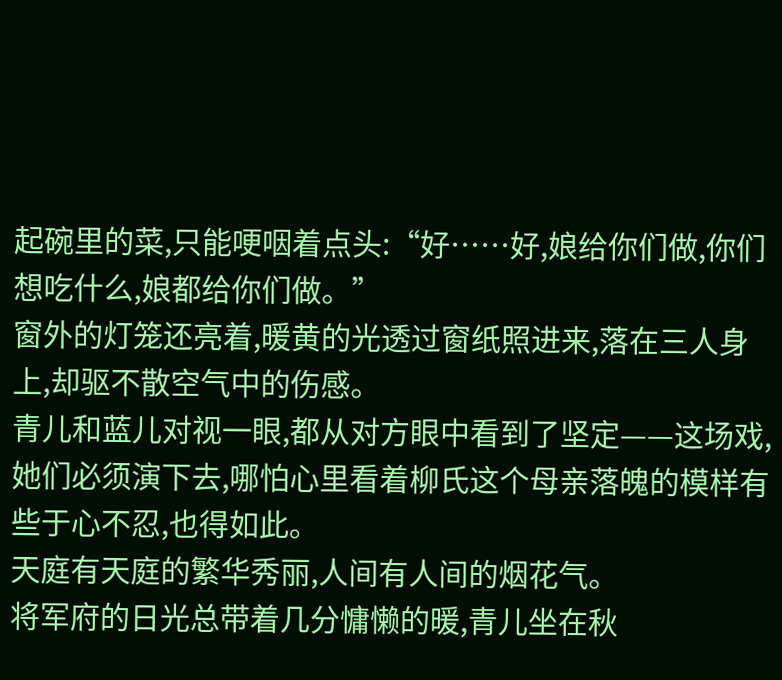起碗里的菜,只能哽咽着点头:“好……好,娘给你们做,你们想吃什么,娘都给你们做。”
窗外的灯笼还亮着,暖黄的光透过窗纸照进来,落在三人身上,却驱不散空气中的伤感。
青儿和蓝儿对视一眼,都从对方眼中看到了坚定——这场戏,她们必须演下去,哪怕心里看着柳氏这个母亲落魄的模样有些于心不忍,也得如此。
天庭有天庭的繁华秀丽,人间有人间的烟花气。
将军府的日光总带着几分慵懒的暖,青儿坐在秋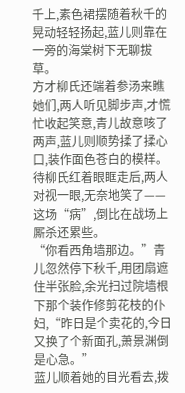千上,素色裙摆随着秋千的晃动轻轻扬起,蓝儿则靠在一旁的海棠树下无聊拔草。
方才柳氏还端着参汤来瞧她们,两人听见脚步声,才慌忙收起笑意,青儿故意咳了两声,蓝儿则顺势揉了揉心口,装作面色苍白的模样。
待柳氏红着眼眶走后,两人对视一眼,无奈地笑了——这场“病”,倒比在战场上厮杀还累些。
“你看西角墙那边。”青儿忽然停下秋千,用团扇遮住半张脸,余光扫过院墙根下那个装作修剪花枝的仆妇,“昨日是个卖花的,今日又换了个新面孔,萧景渊倒是心急。”
蓝儿顺着她的目光看去,拨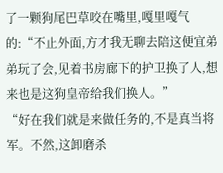了一颗狗尾巴草咬在嘴里,嘎里嘎气的:“不止外面,方才我无聊去陪这便宜弟弟玩了会,见着书房廊下的护卫换了人,想来也是这狗皇帝给我们换人。”
“好在我们就是来做任务的,不是真当将军。不然,这卸磨杀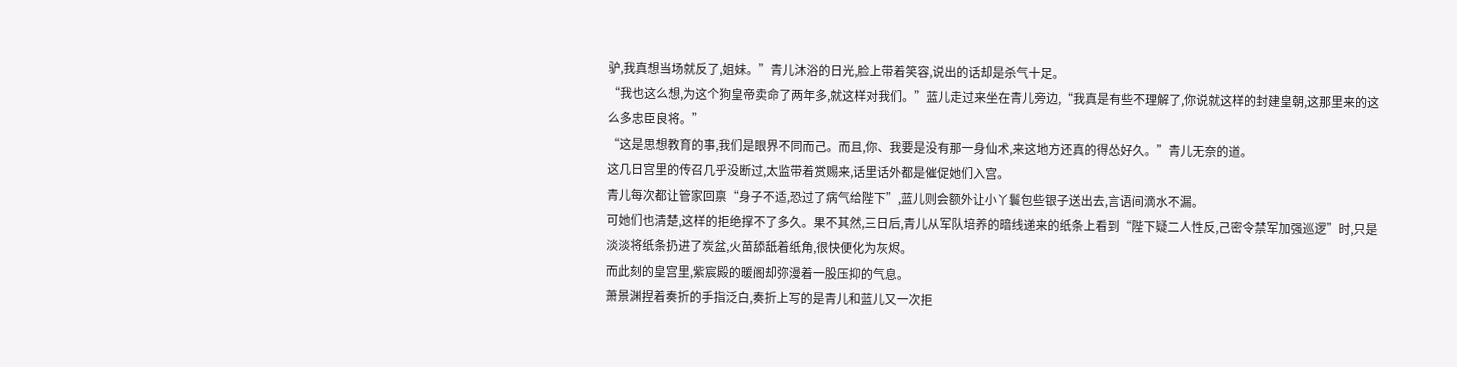驴,我真想当场就反了,姐妹。”青儿沐浴的日光,脸上带着笑容,说出的话却是杀气十足。
“我也这么想,为这个狗皇帝卖命了两年多,就这样对我们。”蓝儿走过来坐在青儿旁边,“我真是有些不理解了,你说就这样的封建皇朝,这那里来的这么多忠臣良将。”
“这是思想教育的事,我们是眼界不同而己。而且,你、我要是没有那一身仙术,来这地方还真的得怂好久。”青儿无奈的道。
这几日宫里的传召几乎没断过,太监带着赏赐来,话里话外都是催促她们入宫。
青儿每次都让管家回禀“身子不适,恐过了病气给陛下”,蓝儿则会额外让小丫鬟包些银子送出去,言语间滴水不漏。
可她们也清楚,这样的拒绝撑不了多久。果不其然,三日后,青儿从军队培养的暗线递来的纸条上看到“陛下疑二人性反,己密令禁军加强巡逻”时,只是淡淡将纸条扔进了炭盆,火苗舔舐着纸角,很快便化为灰烬。
而此刻的皇宫里,紫宸殿的暖阁却弥漫着一股压抑的气息。
萧景渊捏着奏折的手指泛白,奏折上写的是青儿和蓝儿又一次拒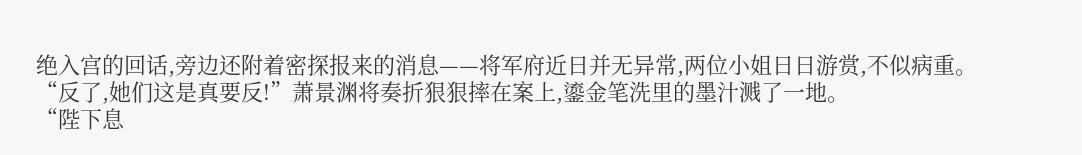绝入宫的回话,旁边还附着密探报来的消息——将军府近日并无异常,两位小姐日日游赏,不似病重。
“反了,她们这是真要反!”萧景渊将奏折狠狠摔在案上,鎏金笔洗里的墨汁溅了一地。
“陛下息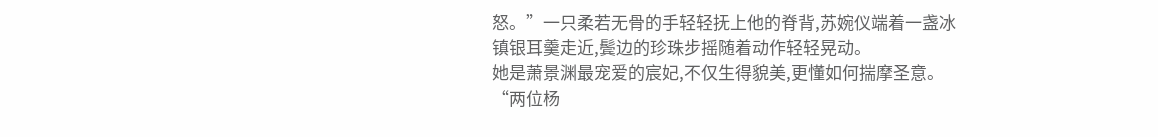怒。”一只柔若无骨的手轻轻抚上他的脊背,苏婉仪端着一盏冰镇银耳羹走近,鬓边的珍珠步摇随着动作轻轻晃动。
她是萧景渊最宠爱的宸妃,不仅生得貌美,更懂如何揣摩圣意。
“两位杨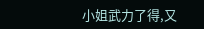小姐武力了得,又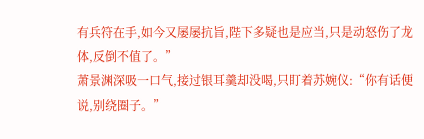有兵符在手,如今又屡屡抗旨,陛下多疑也是应当,只是动怒伤了龙体,反倒不值了。”
萧景渊深吸一口气,接过银耳羹却没喝,只盯着苏婉仪:“你有话便说,别绕圈子。”